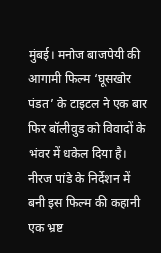मुंबई। मनोज बाजपेयी की आगामी फिल्म ‘घूसखोर पंडत’ के टाइटल ने एक बार फिर बॉलीवुड को विवादों के भंवर में धकेल दिया है। नीरज पांडे के निर्देशन में बनी इस फिल्म की कहानी एक भ्रष्ट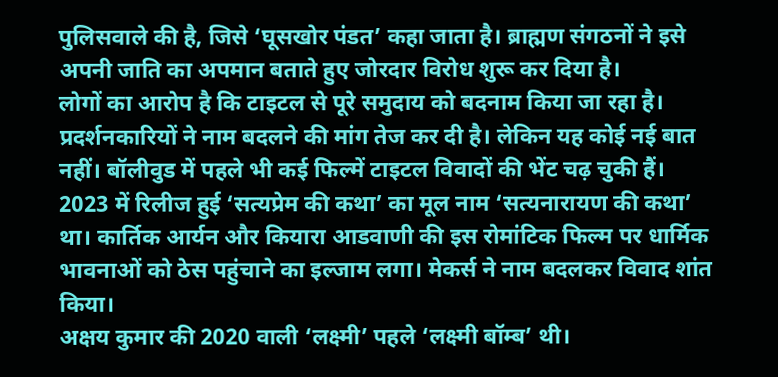पुलिसवाले की है, जिसे ‘घूसखोर पंडत’ कहा जाता है। ब्राह्मण संगठनों ने इसे अपनी जाति का अपमान बताते हुए जोरदार विरोध शुरू कर दिया है।
लोगों का आरोप है कि टाइटल से पूरे समुदाय को बदनाम किया जा रहा है। प्रदर्शनकारियों ने नाम बदलने की मांग तेज कर दी है। लेकिन यह कोई नई बात नहीं। बॉलीवुड में पहले भी कई फिल्में टाइटल विवादों की भेंट चढ़ चुकी हैं।
2023 में रिलीज हुई ‘सत्यप्रेम की कथा’ का मूल नाम ‘सत्यनारायण की कथा’ था। कार्तिक आर्यन और कियारा आडवाणी की इस रोमांटिक फिल्म पर धार्मिक भावनाओं को ठेस पहुंचाने का इल्जाम लगा। मेकर्स ने नाम बदलकर विवाद शांत किया।
अक्षय कुमार की 2020 वाली ‘लक्ष्मी’ पहले ‘लक्ष्मी बॉम्ब’ थी।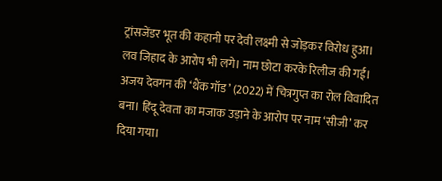ट्रांसजेंडर भूत की कहानी पर देवी लक्ष्मी से जोड़कर विरोध हुआ। लव जिहाद के आरोप भी लगे। नाम छोटा करके रिलीज की गई।
अजय देवगन की ‘थैंक गॉड’ (2022) में चित्रगुप्त का रोल विवादित बना। हिंदू देवता का मजाक उड़ाने के आरोप पर नाम ‘सीजी’ कर दिया गया।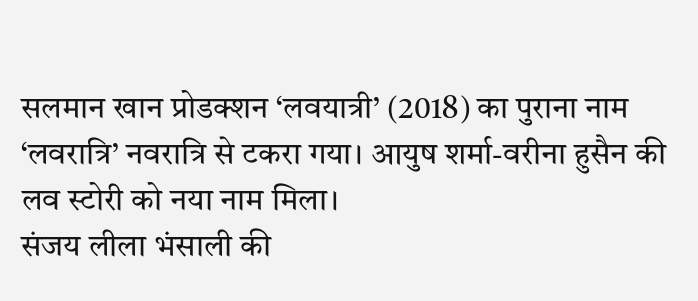सलमान खान प्रोडक्शन ‘लवयात्री’ (2018) का पुराना नाम ‘लवरात्रि’ नवरात्रि से टकरा गया। आयुष शर्मा-वरीना हुसैन की लव स्टोरी को नया नाम मिला।
संजय लीला भंसाली की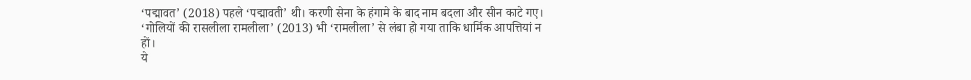‘पद्मावत’ (2018) पहले ‘पद्मावती’ थी। करणी सेना के हंगामे के बाद नाम बदला और सीन काटे गए।
‘गोलियों की रासलीला रामलीला’ (2013) भी ‘रामलीला’ से लंबा हो गया ताकि धार्मिक आपत्तियां न हों।
ये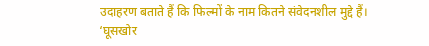उदाहरण बताते हैं कि फिल्मों के नाम कितने संवेदनशील मुद्दे हैं। ‘घूसखोर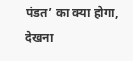पंडत’ का क्या होगा, देखना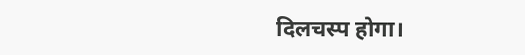दिलचस्प होगा।